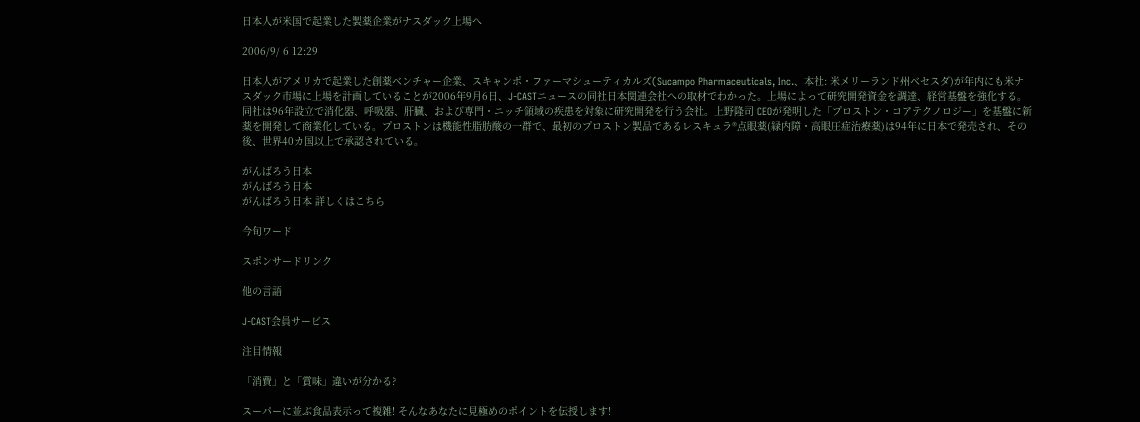日本人が米国で起業した製薬企業がナスダック上場へ

2006/9/ 6 12:29

日本人がアメリカで起業した創薬ベンチャー企業、スキャンポ・ファーマシューティカルズ(Sucampo Pharmaceuticals, Inc.、本社: 米メリーランド州ベセスダ)が年内にも米ナスダック市場に上場を計画していることが2006年9月6日、J-CASTニュースの同社日本関連会社への取材でわかった。上場によって研究開発資金を調達、経営基盤を強化する。同社は96年設立で消化器、呼吸器、肝臓、および専門・ニッチ領域の疾患を対象に研究開発を行う会社。上野隆司 CEOが発明した「プロストン・コアテクノロジー」を基盤に新薬を開発して商業化している。プロストンは機能性脂肪酸の一群で、最初のプロストン製品であるレスキュラ®点眼薬(緑内障・高眼圧症治療薬)は94年に日本で発売され、その後、世界40カ国以上で承認されている。

がんばろう日本
がんばろう日本
がんばろう日本 詳しくはこちら

今旬ワード

スポンサードリンク

他の言語

J-CAST会員サービス

注目情報

「消費」と「賞味」違いが分かる?

スーパーに並ぶ食品表示って複雑! そんなあなたに見極めのポイントを伝授します!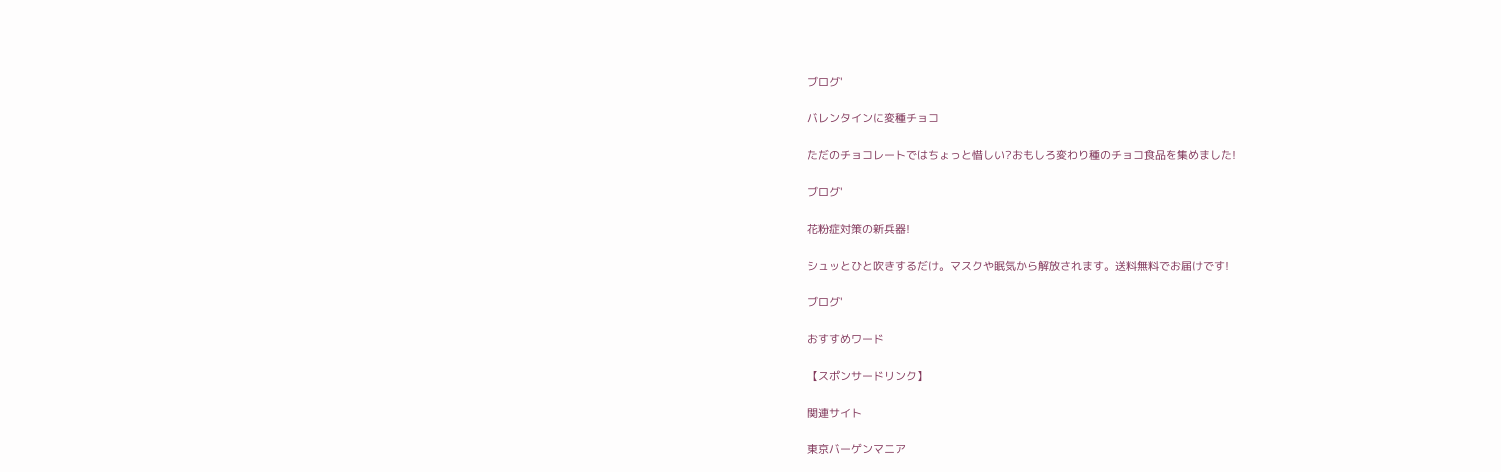ブログ'

バレンタインに変種チョコ

ただのチョコレートではちょっと惜しい?おもしろ変わり種のチョコ食品を集めました!

ブログ'

花粉症対策の新兵器!

シュッとひと吹きするだけ。マスクや眠気から解放されます。送料無料でお届けです!

ブログ'

おすすめワード

【スポンサードリンク】

関連サイト

東京バーゲンマニア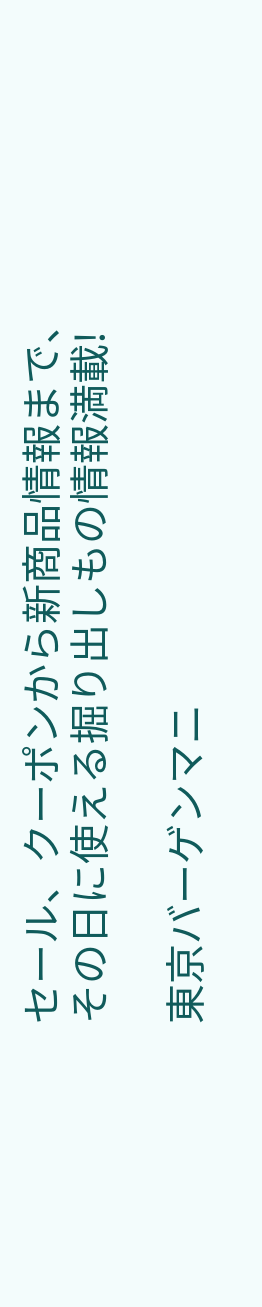セール、クーポンから新商品情報まで、その日に使える掘り出しもの情報満載!

東京バーゲンマニ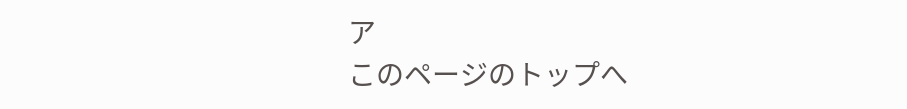ア
このページのトップへ